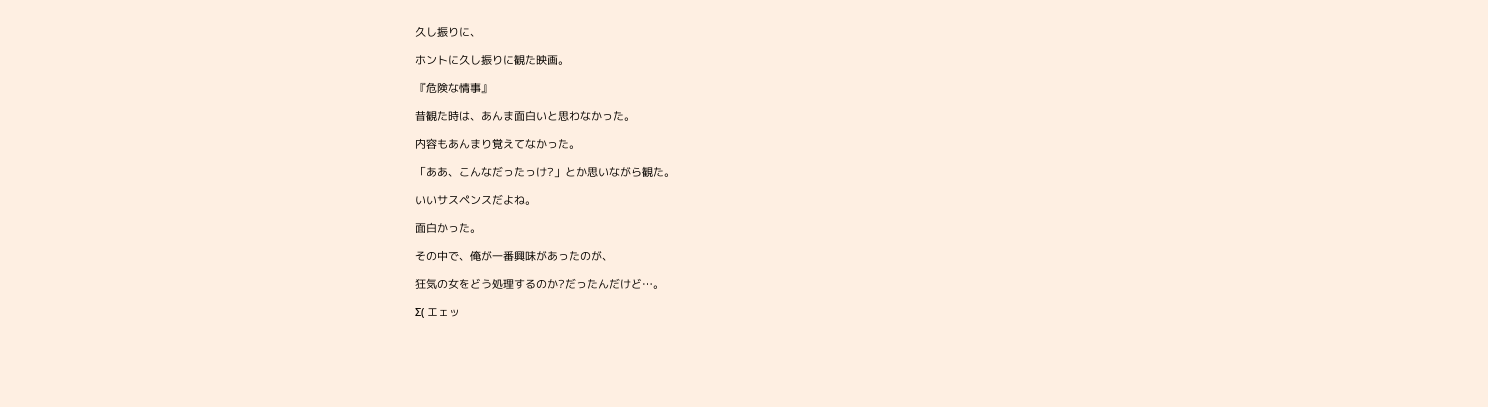久し振りに、

ホントに久し振りに観た映画。

『危険な情事』

昔観た時は、あんま面白いと思わなかった。

内容もあんまり覚えてなかった。

「ああ、こんなだったっけ?」とか思いながら観た。

いいサスペンスだよね。

面白かった。

その中で、俺が一番興味があったのが、

狂気の女をどう処理するのか?だったんだけど…。

Σ( エェッ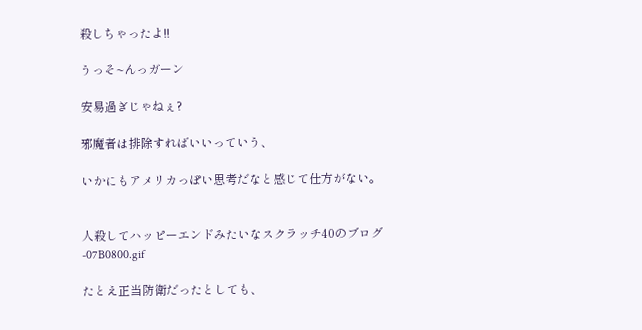殺しちゃったよ!!

うっそ~んっガーン

安易過ぎじゃねぇ?

邪魔者は排除すればいいっていう、

いかにもアメリカっぽい思考だなと感じて仕方がない。


人殺してハッピーエンドみたいなスクラッチ40のブログ-07B0800.gif

たとえ正当防衛だったとしても、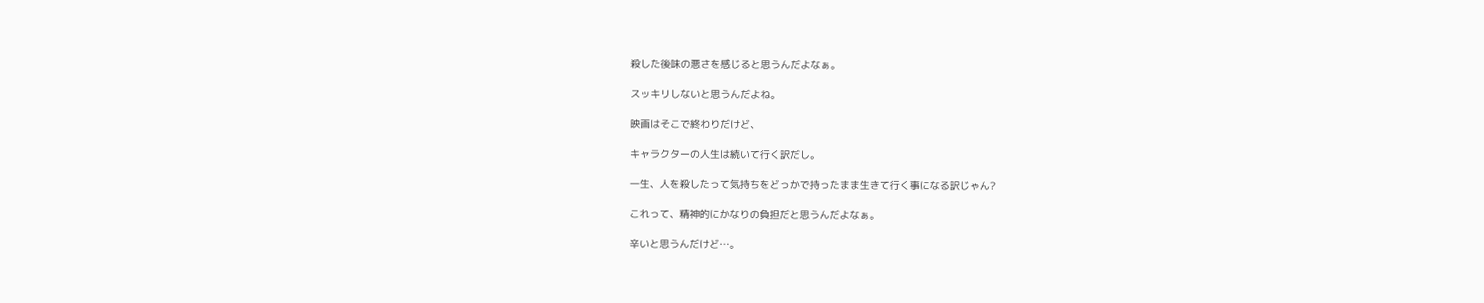殺した後味の悪さを感じると思うんだよなぁ。

スッキリしないと思うんだよね。

映画はそこで終わりだけど、

キャラクターの人生は続いて行く訳だし。

一生、人を殺したって気持ちをどっかで持ったまま生きて行く事になる訳じゃん?

これって、精神的にかなりの負担だと思うんだよなぁ。

辛いと思うんだけど…。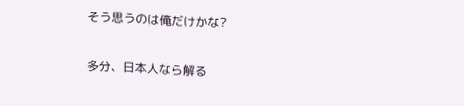そう思うのは俺だけかな?

多分、日本人なら解る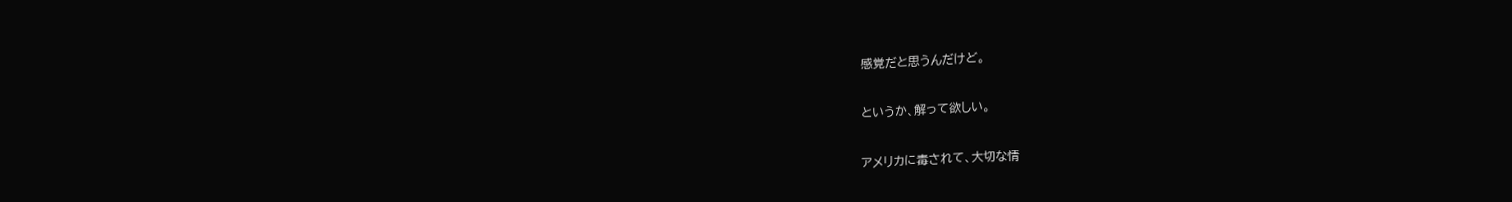感覚だと思うんだけど。

というか、解って欲しい。

アメリカに毒されて、大切な情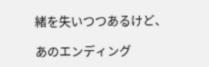緒を失いつつあるけど、

あのエンディング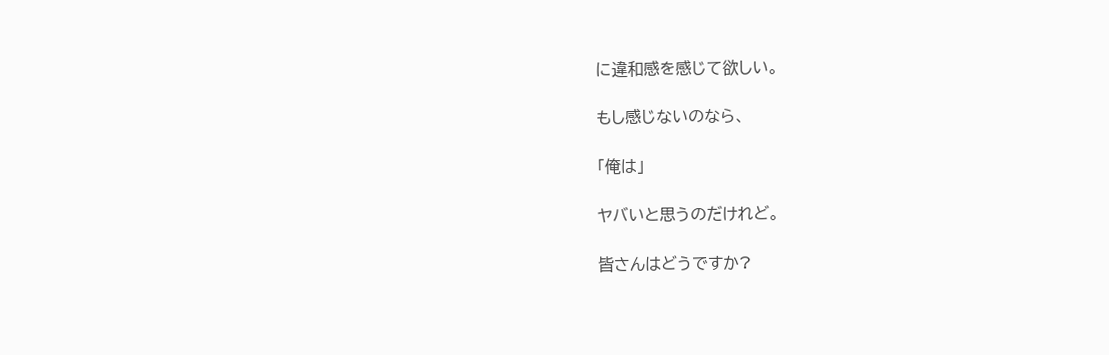に違和感を感じて欲しい。

もし感じないのなら、

「俺は」

ヤバいと思うのだけれど。

皆さんはどうですか?